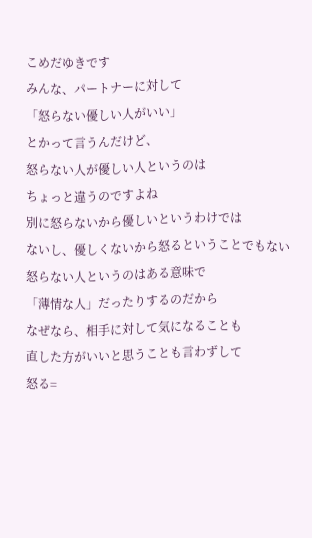こめだゆきです
みんな、パートナーに対して
「怒らない優しい人がいい」
とかって言うんだけど、
怒らない人が優しい人というのは
ちょっと違うのですよね
別に怒らないから優しいというわけでは
ないし、優しくないから怒るということでもない
怒らない人というのはある意味で
「薄情な人」だったりするのだから
なぜなら、相手に対して気になることも
直した方がいいと思うことも言わずして
怒る=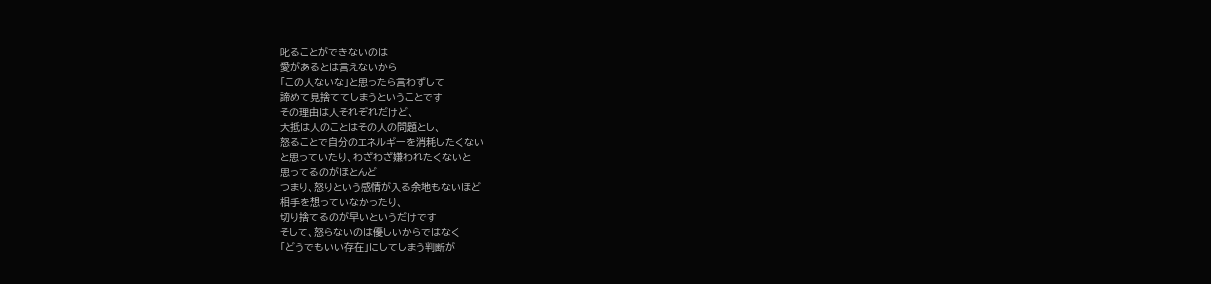叱ることができないのは
愛があるとは言えないから
「この人ないな」と思ったら言わずして
諦めて見捨ててしまうということです
その理由は人それぞれだけど、
大抵は人のことはその人の問題とし、
怒ることで自分のエネルギーを消耗したくない
と思っていたり、わざわざ嫌われたくないと
思ってるのがほとんど
つまり、怒りという感情が入る余地もないほど
相手を想っていなかったり、
切り捨てるのが早いというだけです
そして、怒らないのは優しいからではなく
「どうでもいい存在」にしてしまう判断が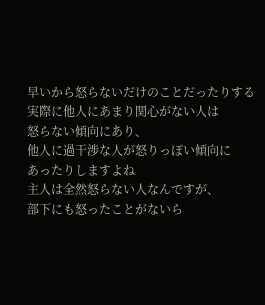早いから怒らないだけのことだったりする
実際に他人にあまり関心がない人は
怒らない傾向にあり、
他人に過干渉な人が怒りっぽい傾向に
あったりしますよね
主人は全然怒らない人なんですが、
部下にも怒ったことがないら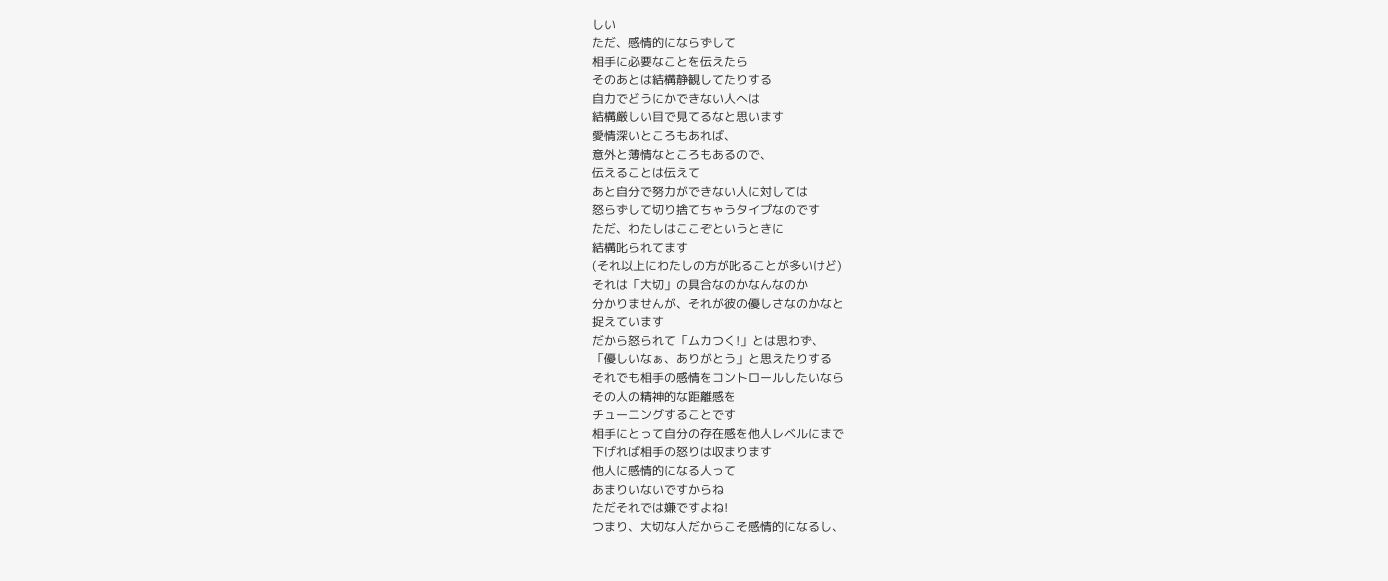しい
ただ、感情的にならずして
相手に必要なことを伝えたら
そのあとは結構静観してたりする
自力でどうにかできない人へは
結構厳しい目で見てるなと思います
愛情深いところもあれば、
意外と薄情なところもあるので、
伝えることは伝えて
あと自分で努力ができない人に対しては
怒らずして切り捨てちゃうタイプなのです
ただ、わたしはここぞというときに
結構叱られてます
(それ以上にわたしの方が叱ることが多いけど)
それは「大切」の具合なのかなんなのか
分かりませんが、それが彼の優しさなのかなと
捉えています
だから怒られて「ムカつく!」とは思わず、
「優しいなぁ、ありがとう」と思えたりする
それでも相手の感情をコントロールしたいなら
その人の精神的な距離感を
チューニングすることです
相手にとって自分の存在感を他人レベルにまで
下げれば相手の怒りは収まります
他人に感情的になる人って
あまりいないですからね
ただそれでは嫌ですよね!
つまり、大切な人だからこそ感情的になるし、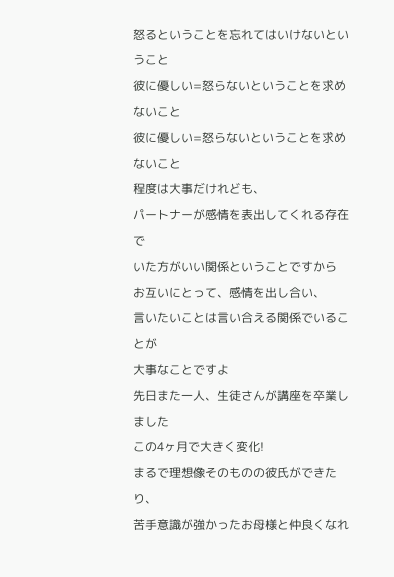怒るということを忘れてはいけないということ
彼に優しい=怒らないということを求めないこと
彼に優しい=怒らないということを求めないこと
程度は大事だけれども、
パートナーが感情を表出してくれる存在で
いた方がいい関係ということですから
お互いにとって、感情を出し合い、
言いたいことは言い合える関係でいることが
大事なことですよ
先日また一人、生徒さんが講座を卒業しました
この4ヶ月で大きく変化!
まるで理想像そのものの彼氏ができたり、
苦手意識が強かったお母様と仲良くなれ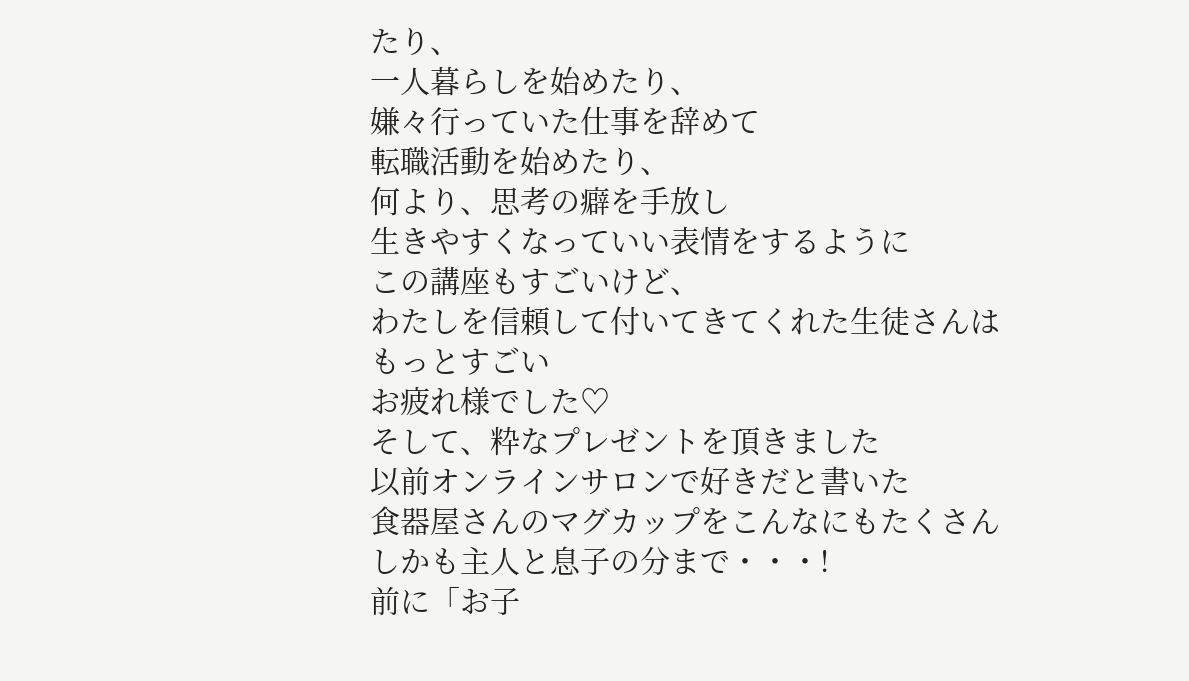たり、
一人暮らしを始めたり、
嫌々行っていた仕事を辞めて
転職活動を始めたり、
何より、思考の癖を手放し
生きやすくなっていい表情をするように
この講座もすごいけど、
わたしを信頼して付いてきてくれた生徒さんは
もっとすごい
お疲れ様でした♡
そして、粋なプレゼントを頂きました
以前オンラインサロンで好きだと書いた
食器屋さんのマグカップをこんなにもたくさん
しかも主人と息子の分まで・・・!
前に「お子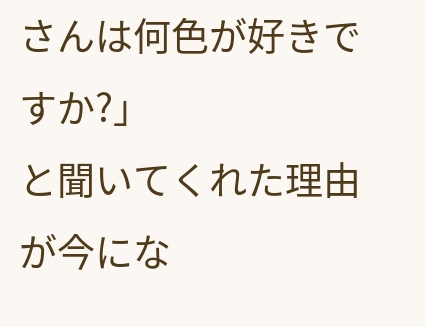さんは何色が好きですか?」
と聞いてくれた理由が今にな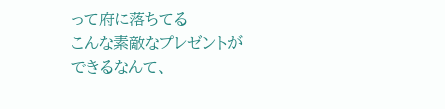って府に落ちてる
こんな素敵なプレゼントができるなんて、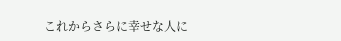これからさらに幸せな人に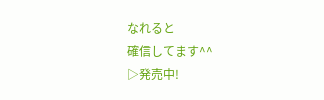なれると
確信してます^^
▷発売中!